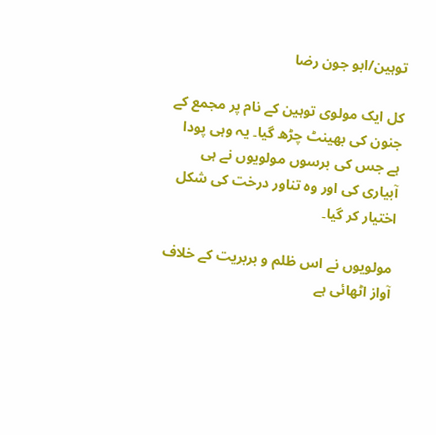توہین/ابو جون رضا

کل ایک مولوی توہین کے نام پر مجمع کے جنون کی بھینٹ چڑھ گیا۔ یہ وہی پودا ہے جس کی برسوں مولویوں نے ہی آبیاری کی اور وہ تناور درخت کی شکل اختیار کر گیا۔

مولویوں نے اس ظلم و بربریت کے خلاف آواز اٹھائی ہے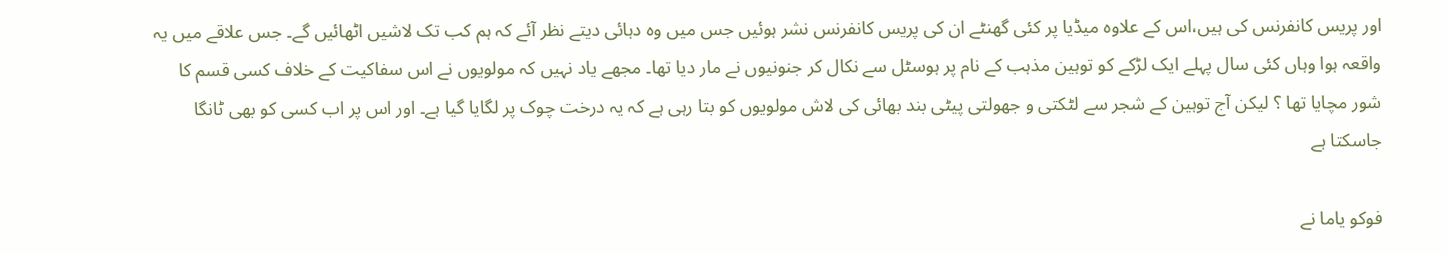اور پریس کانفرنس کی ہیں،اس کے علاوہ میڈیا پر کئی گھنٹے ان کی پریس کانفرنس نشر ہوئیں جس میں وہ دہائی دیتے نظر آئے کہ ہم کب تک لاشیں اٹھائیں گے۔ جس علاقے میں یہ واقعہ ہوا وہاں کئی سال پہلے ایک لڑکے کو توہین مذہب کے نام پر ہوسٹل سے نکال کر جنونیوں نے مار دیا تھا۔ مجھے یاد نہیں کہ مولویوں نے اس سفاکیت کے خلاف کسی قسم کا شور مچایا تھا ؟ لیکن آج توہین کے شجر سے لٹکتی و جھولتی پیٹی بند بھائی کی لاش مولویوں کو بتا رہی ہے کہ یہ درخت چوک پر لگایا گیا ہے۔ اور اس پر اب کسی کو بھی ٹانگا جاسکتا ہے

فوکو یاما نے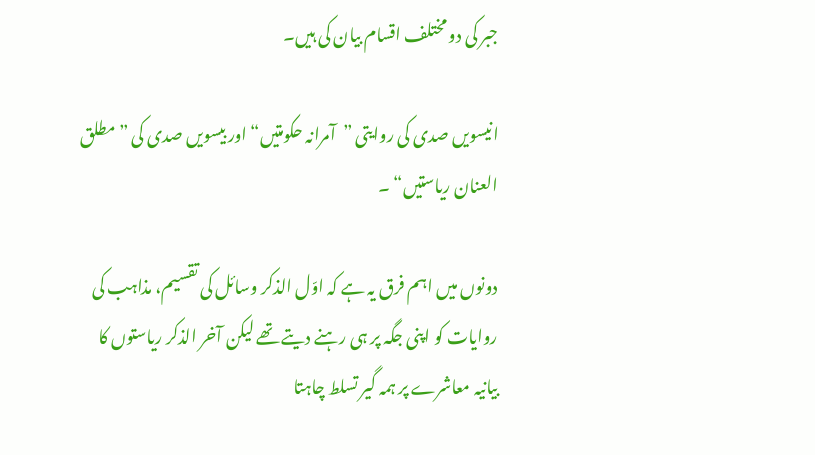جبر کی دو مختلف اقسام بیان کی ہیں۔

انیسویں صدی کی روایتی ”آمرانہ حکومتیں“ اور بیسویں صدی کی ”مطلق العنان ریاستیں“ ۔

دونوں میں اہم فرق یہ ہے کہ اوّل الذکر وسائل کی تقسیم، مذاہب کی روایات کو اپنی جگہ پر ہی رہنے دیتے تھے لیکن آخر الذکر ریاستوں کا بیانیہ معاشرے پر ہمہ گیر تسلط چاہتا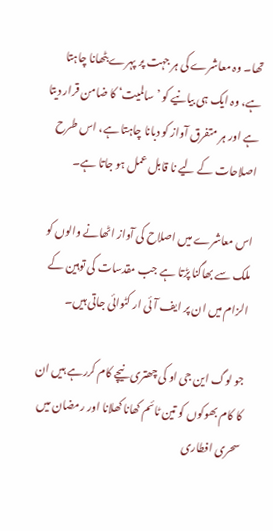تھا۔ وہ معاشرے کی ہر جہت پر پہرے بٹھانا چاہتا ہے، وہ ایک ہی بیانیے کو ’سالمیت‘ کا ضامن قرار دیتا ہے اور ہر متفرق آواز کو دبانا چاہتا ہے، اس طرح اصلاحات کے لیے نا قابل عمل ہو جاتا ہے۔

اس معاشرے میں اصلاح کی آواز اٹھانے والوں کو ملک سے بھاگنا پڑتا ہے جب مقدسات کی توہین کے الزام میں ان پر ایف آئی ار کٹوائی جاتی ہیں۔

جو لوگ این جی او کی چھتری نیچے کام کررہے ہیں ان کا کام بھوکوں کو تین ٹائم کھانا کھلانا اور رمضان میں سحری افطاری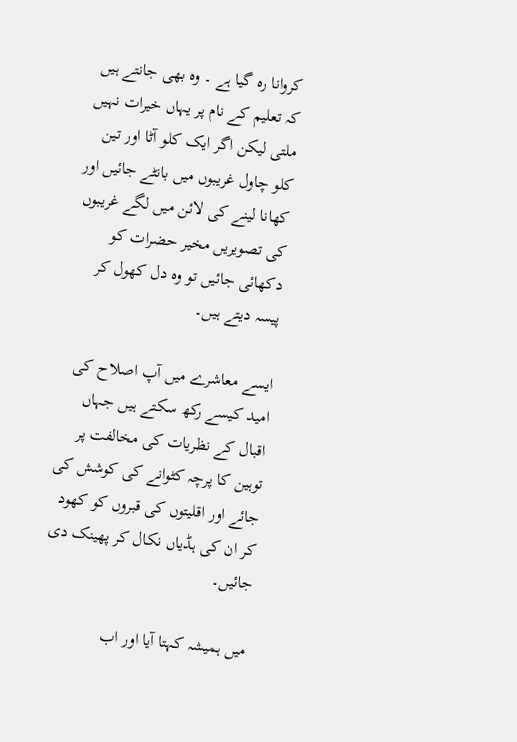کروانا رہ گیا ہے ۔ وہ بھی جانتے ہیں کہ تعلیم کے نام پر یہاں خیرات نہیں ملتی لیکن اگر ایک کلو آٹا اور تین کلو چاول غریبوں میں بانٹے جائیں اور کھانا لینے کی لائن میں لگے غریبوں کی تصویریں مخیر حضرات کو دکھائی جائیں تو وہ دل کھول کر پیسہ دیتے ہیں۔

ایسے معاشرے میں آپ اصلاح کی امید کیسے رکھ سکتے ہیں جہاں اقبال کے نظریات کی مخالفت پر توہین کا پرچہ کٹوانے کی کوشش کی جائے اور اقلیتوں کی قبروں کو کھود کر ان کی ہڈیاں نکال کر پھینک دی جائیں۔

میں ہمیشہ کہتا آیا اور اب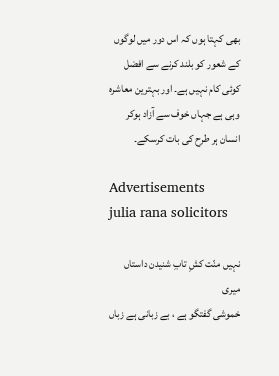بھی کہتا ہوں کہ اس دور میں لوگوں کے شعور کو بلند کرنے سے افضل کوئی کام نہیں ہے۔ اور بہترین معاشرہ وہی ہے جہاں خوف سے آزاد ہوکر انسان ہر طرح کی بات کرسکے۔

Advertisements
julia rana solicitors

نہیں منّت کشِ تابِ شنیدن داستاں میری
خموشی گفتگو ہے ، بے زبانی ہے زباں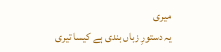میری
یہ دستورِ زباں بندی ہے کیسا تیری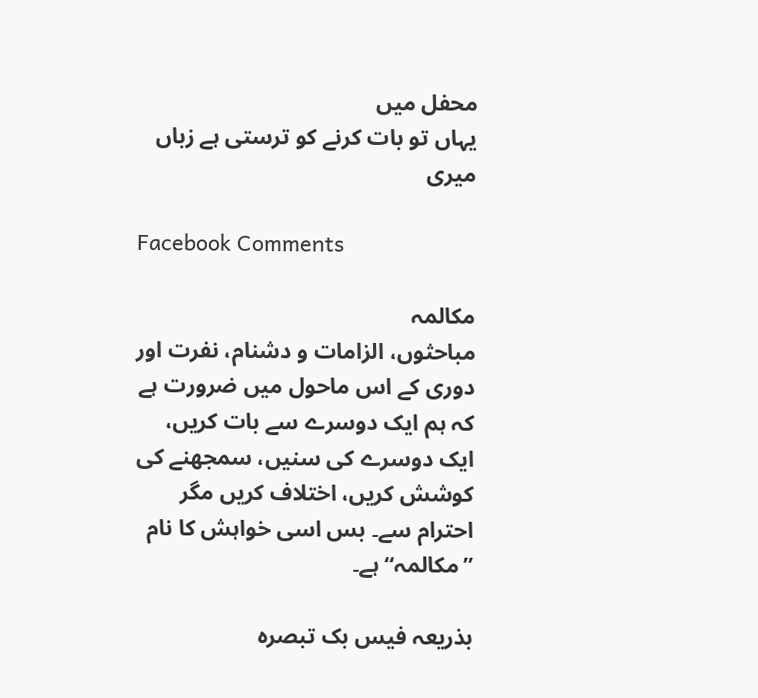محفل میں
یہاں تو بات کرنے کو ترستی ہے زباں میری

Facebook Comments

مکالمہ
مباحثوں، الزامات و دشنام، نفرت اور دوری کے اس ماحول میں ضرورت ہے کہ ہم ایک دوسرے سے بات کریں، ایک دوسرے کی سنیں، سمجھنے کی کوشش کریں، اختلاف کریں مگر احترام سے۔ بس اسی خواہش کا نام ”مکالمہ“ ہے۔

بذریعہ فیس بک تبصرہ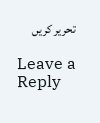تحریر کریں

Leave a Reply